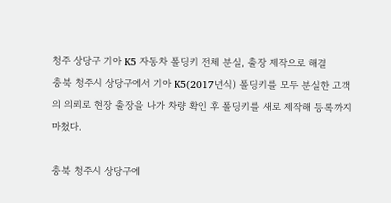청주 상당구 기아 K5 자동차 폴딩키 전체 분실, 출장 제작으로 해결
충북 청주시 상당구에서 기아 K5(2017년식) 폴딩키를 모두 분실한 고객의 의뢰로 현장 출장을 나가 차량 확인 후 폴딩키를 새로 제작해 등록까지 마쳤다.

충북 청주시 상당구에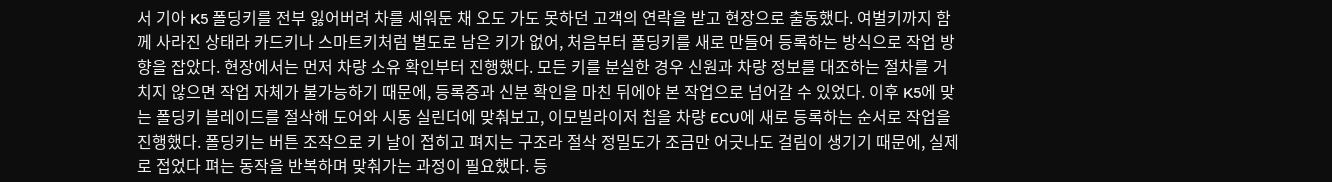서 기아 K5 폴딩키를 전부 잃어버려 차를 세워둔 채 오도 가도 못하던 고객의 연락을 받고 현장으로 출동했다. 여벌키까지 함께 사라진 상태라 카드키나 스마트키처럼 별도로 남은 키가 없어, 처음부터 폴딩키를 새로 만들어 등록하는 방식으로 작업 방향을 잡았다. 현장에서는 먼저 차량 소유 확인부터 진행했다. 모든 키를 분실한 경우 신원과 차량 정보를 대조하는 절차를 거치지 않으면 작업 자체가 불가능하기 때문에, 등록증과 신분 확인을 마친 뒤에야 본 작업으로 넘어갈 수 있었다. 이후 K5에 맞는 폴딩키 블레이드를 절삭해 도어와 시동 실린더에 맞춰보고, 이모빌라이저 칩을 차량 ECU에 새로 등록하는 순서로 작업을 진행했다. 폴딩키는 버튼 조작으로 키 날이 접히고 펴지는 구조라 절삭 정밀도가 조금만 어긋나도 걸림이 생기기 때문에, 실제로 접었다 펴는 동작을 반복하며 맞춰가는 과정이 필요했다. 등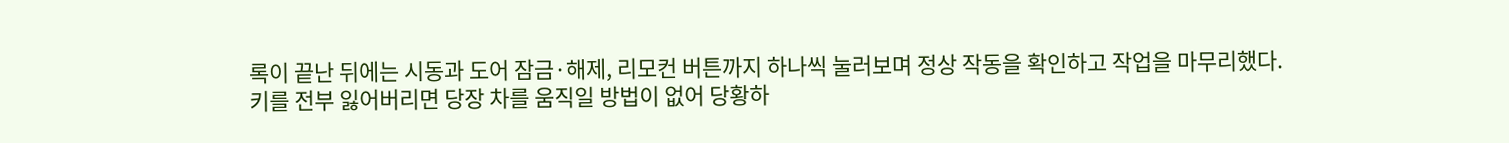록이 끝난 뒤에는 시동과 도어 잠금·해제, 리모컨 버튼까지 하나씩 눌러보며 정상 작동을 확인하고 작업을 마무리했다. 키를 전부 잃어버리면 당장 차를 움직일 방법이 없어 당황하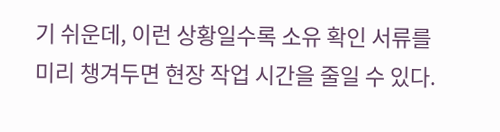기 쉬운데, 이런 상황일수록 소유 확인 서류를 미리 챙겨두면 현장 작업 시간을 줄일 수 있다.